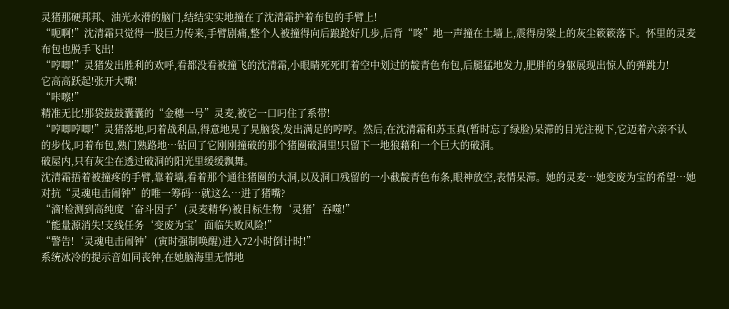灵猪那硬邦邦、油光水滑的脑门,结结实实地撞在了沈清霜护着布包的手臂上!
“呃啊!”沈清霜只觉得一股巨力传来,手臂剧痛,整个人被撞得向后踉跄好几步,后背“咚”地一声撞在土墙上,震得房梁上的灰尘簌簌落下。怀里的灵麦布包也脱手飞出!
“哼唧!”灵猪发出胜利的欢呼,看都没看被撞飞的沈清霜,小眼睛死死盯着空中划过的靛青色布包,后腿猛地发力,肥胖的身躯展现出惊人的弹跳力!
它高高跃起!张开大嘴!
“咔嚓!”
精准无比!那袋鼓鼓囊囊的“金穗一号”灵麦,被它一口叼住了系带!
“哼唧哼唧!”灵猪落地,叼着战利品,得意地晃了晃脑袋,发出满足的哼哼。然后,在沈清霜和苏玉真(暂时忘了绿脸)呆滞的目光注视下,它迈着六亲不认的步伐,叼着布包,熟门熟路地…钻回了它刚刚撞破的那个猪圈破洞里!只留下一地狼藉和一个巨大的破洞。
破屋内,只有灰尘在透过破洞的阳光里缓缓飘舞。
沈清霜捂着被撞疼的手臂,靠着墙,看着那个通往猪圈的大洞,以及洞口残留的一小截靛青色布条,眼神放空,表情呆滞。她的灵麦…她变废为宝的希望…她对抗“灵魂电击闹钟”的唯一筹码…就这么…进了猪嘴?
“滴!检测到高纯度‘奋斗因子’(灵麦精华)被目标生物‘灵猪’吞噬!”
“能量源消失!支线任务‘变废为宝’面临失败风险!”
“警告!‘灵魂电击闹钟’(寅时强制唤醒)进入72小时倒计时!”
系统冰冷的提示音如同丧钟,在她脑海里无情地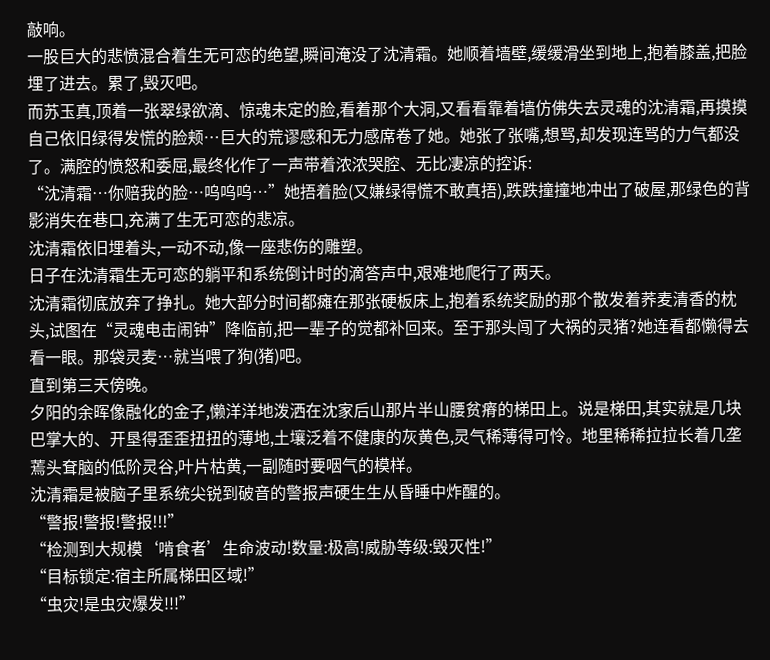敲响。
一股巨大的悲愤混合着生无可恋的绝望,瞬间淹没了沈清霜。她顺着墙壁,缓缓滑坐到地上,抱着膝盖,把脸埋了进去。累了,毁灭吧。
而苏玉真,顶着一张翠绿欲滴、惊魂未定的脸,看着那个大洞,又看看靠着墙仿佛失去灵魂的沈清霜,再摸摸自己依旧绿得发慌的脸颊…巨大的荒谬感和无力感席卷了她。她张了张嘴,想骂,却发现连骂的力气都没了。满腔的愤怒和委屈,最终化作了一声带着浓浓哭腔、无比凄凉的控诉:
“沈清霜…你赔我的脸…呜呜呜…”她捂着脸(又嫌绿得慌不敢真捂),跌跌撞撞地冲出了破屋,那绿色的背影消失在巷口,充满了生无可恋的悲凉。
沈清霜依旧埋着头,一动不动,像一座悲伤的雕塑。
日子在沈清霜生无可恋的躺平和系统倒计时的滴答声中,艰难地爬行了两天。
沈清霜彻底放弃了挣扎。她大部分时间都瘫在那张硬板床上,抱着系统奖励的那个散发着荞麦清香的枕头,试图在“灵魂电击闹钟”降临前,把一辈子的觉都补回来。至于那头闯了大祸的灵猪?她连看都懒得去看一眼。那袋灵麦…就当喂了狗(猪)吧。
直到第三天傍晚。
夕阳的余晖像融化的金子,懒洋洋地泼洒在沈家后山那片半山腰贫瘠的梯田上。说是梯田,其实就是几块巴掌大的、开垦得歪歪扭扭的薄地,土壤泛着不健康的灰黄色,灵气稀薄得可怜。地里稀稀拉拉长着几垄蔫头耷脑的低阶灵谷,叶片枯黄,一副随时要咽气的模样。
沈清霜是被脑子里系统尖锐到破音的警报声硬生生从昏睡中炸醒的。
“警报!警报!警报!!!”
“检测到大规模‘啃食者’生命波动!数量:极高!威胁等级:毁灭性!”
“目标锁定:宿主所属梯田区域!”
“虫灾!是虫灾爆发!!!”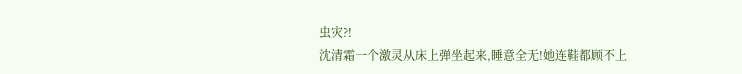虫灾?!
沈清霜一个激灵从床上弹坐起来,睡意全无!她连鞋都顾不上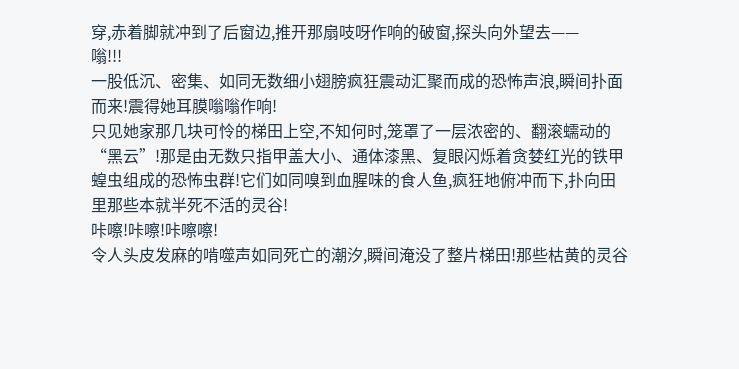穿,赤着脚就冲到了后窗边,推开那扇吱呀作响的破窗,探头向外望去——
嗡!!!
一股低沉、密集、如同无数细小翅膀疯狂震动汇聚而成的恐怖声浪,瞬间扑面而来!震得她耳膜嗡嗡作响!
只见她家那几块可怜的梯田上空,不知何时,笼罩了一层浓密的、翻滚蠕动的“黑云”!那是由无数只指甲盖大小、通体漆黑、复眼闪烁着贪婪红光的铁甲蝗虫组成的恐怖虫群!它们如同嗅到血腥味的食人鱼,疯狂地俯冲而下,扑向田里那些本就半死不活的灵谷!
咔嚓!咔嚓!咔嚓嚓!
令人头皮发麻的啃噬声如同死亡的潮汐,瞬间淹没了整片梯田!那些枯黄的灵谷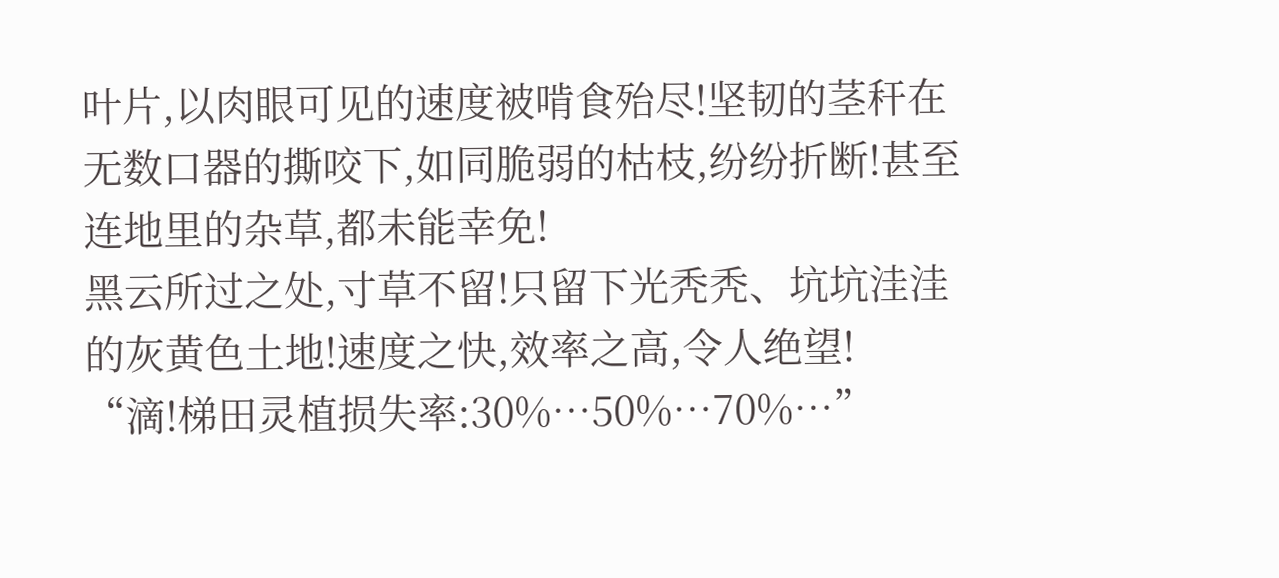叶片,以肉眼可见的速度被啃食殆尽!坚韧的茎秆在无数口器的撕咬下,如同脆弱的枯枝,纷纷折断!甚至连地里的杂草,都未能幸免!
黑云所过之处,寸草不留!只留下光秃秃、坑坑洼洼的灰黄色土地!速度之快,效率之高,令人绝望!
“滴!梯田灵植损失率:30%…50%…70%…”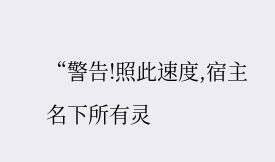“警告!照此速度,宿主名下所有灵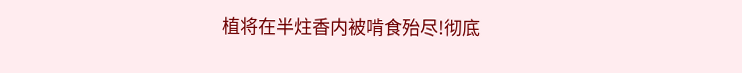植将在半炷香内被啃食殆尽!彻底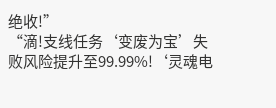绝收!”
“滴!支线任务‘变废为宝’失败风险提升至99.99%!‘灵魂电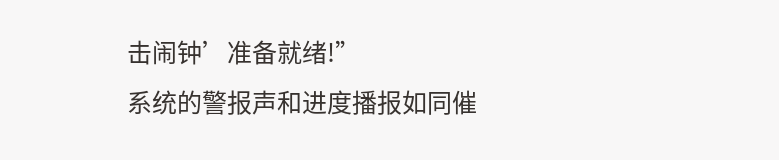击闹钟’准备就绪!”
系统的警报声和进度播报如同催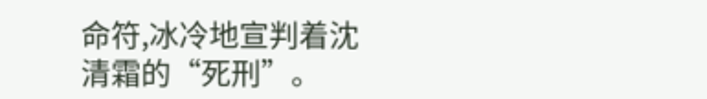命符,冰冷地宣判着沈清霜的“死刑”。